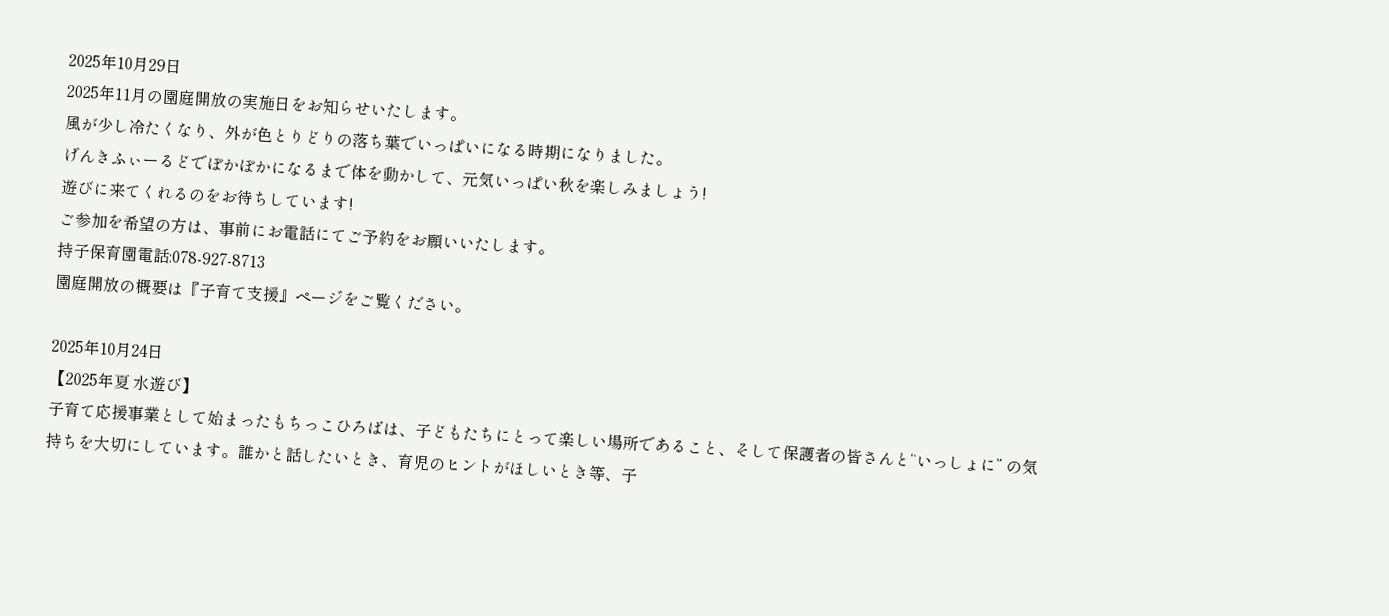2025年10月29日
2025年11月の園庭開放の実施日をお知らせいたします。
風が少し冷たくなり、外が色とりどりの落ち葉でいっぱいになる時期になりました。
げんきふぃーるどでぽかぽかになるまで体を動かして、元気いっぱい秋を楽しみましょう!
遊びに来てくれるのをお待ちしています!
ご参加を希望の方は、事前にお電話にてご予約をお願いいたします。
持子保育園電話:078-927-8713
園庭開放の概要は『子育て支援』ページをご覧ください。

2025年10月24日
【2025年夏 水遊び】
子育て応援事業として始まったもちっこひろばは、子どもたちにとって楽しい場所であること、そして保護者の皆さんと“いっしょに” の気持ちを大切にしています。誰かと話したいとき、育児のヒントがほしいとき等、子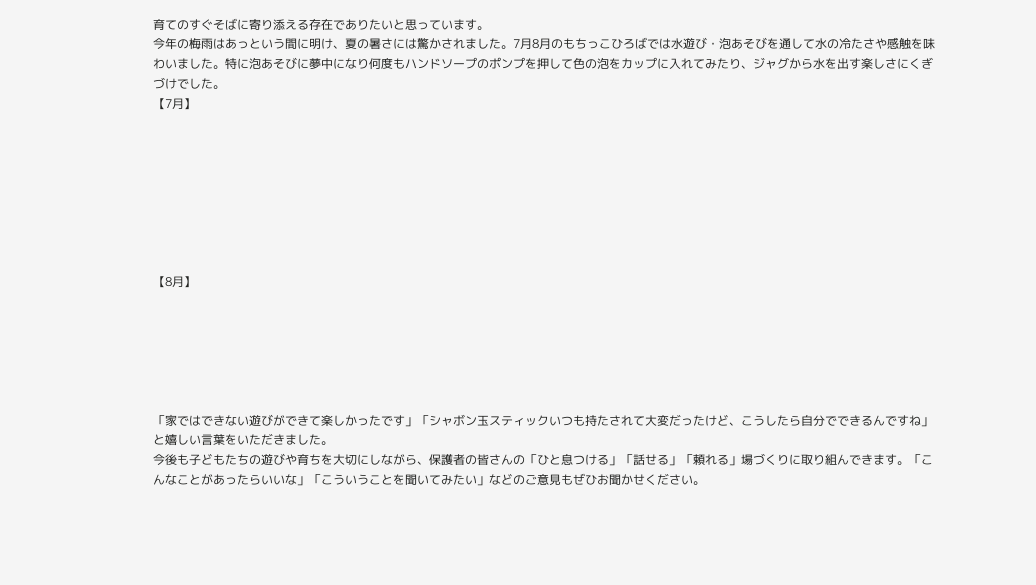育てのすぐそばに寄り添える存在でありたいと思っています。
今年の梅雨はあっという間に明け、夏の暑さには驚かされました。7月8月のもちっこひろばでは水遊び・泡あそびを通して水の冷たさや感触を味わいました。特に泡あそびに夢中になり何度もハンドソープのポンプを押して色の泡をカップに入れてみたり、ジャグから水を出す楽しさにくぎづけでした。
【7月】








【8月】






「家ではできない遊びができて楽しかったです」「シャボン玉スティックいつも持たされて大変だったけど、こうしたら自分でできるんですね」と嬉しい言葉をいただきました。
今後も子どもたちの遊びや育ちを大切にしながら、保護者の皆さんの「ひと息つける」「話せる」「頼れる」場づくりに取り組んできます。「こんなことがあったらいいな」「こういうことを聞いてみたい」などのご意見もぜひお聞かせください。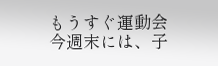もうすぐ運動会
今週末には、子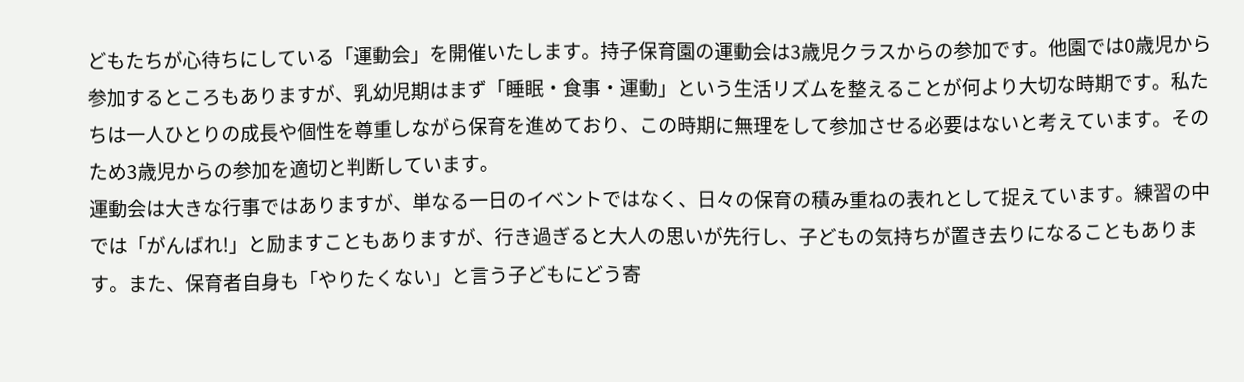どもたちが心待ちにしている「運動会」を開催いたします。持子保育園の運動会は3歳児クラスからの参加です。他園では0歳児から参加するところもありますが、乳幼児期はまず「睡眠・食事・運動」という生活リズムを整えることが何より大切な時期です。私たちは一人ひとりの成長や個性を尊重しながら保育を進めており、この時期に無理をして参加させる必要はないと考えています。そのため3歳児からの参加を適切と判断しています。
運動会は大きな行事ではありますが、単なる一日のイベントではなく、日々の保育の積み重ねの表れとして捉えています。練習の中では「がんばれ!」と励ますこともありますが、行き過ぎると大人の思いが先行し、子どもの気持ちが置き去りになることもあります。また、保育者自身も「やりたくない」と言う子どもにどう寄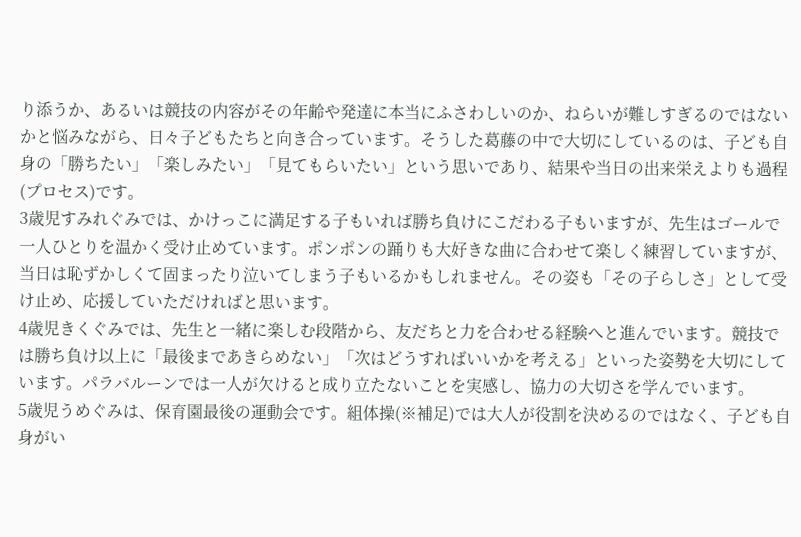り添うか、あるいは競技の内容がその年齢や発達に本当にふさわしいのか、ねらいが難しすぎるのではないかと悩みながら、日々子どもたちと向き合っています。そうした葛藤の中で大切にしているのは、子ども自身の「勝ちたい」「楽しみたい」「見てもらいたい」という思いであり、結果や当日の出来栄えよりも過程(プロセス)です。
3歳児すみれぐみでは、かけっこに満足する子もいれば勝ち負けにこだわる子もいますが、先生はゴールで一人ひとりを温かく受け止めています。ポンポンの踊りも大好きな曲に合わせて楽しく練習していますが、当日は恥ずかしくて固まったり泣いてしまう子もいるかもしれません。その姿も「その子らしさ」として受け止め、応援していただければと思います。
4歳児きくぐみでは、先生と一緒に楽しむ段階から、友だちと力を合わせる経験へと進んでいます。競技では勝ち負け以上に「最後まであきらめない」「次はどうすればいいかを考える」といった姿勢を大切にしています。パラバルーンでは一人が欠けると成り立たないことを実感し、協力の大切さを学んでいます。
5歳児うめぐみは、保育園最後の運動会です。組体操(※補足)では大人が役割を決めるのではなく、子ども自身がい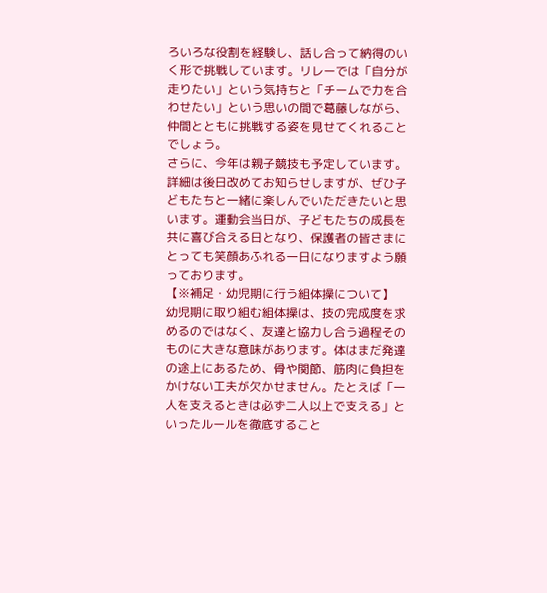ろいろな役割を経験し、話し合って納得のいく形で挑戦しています。リレーでは「自分が走りたい」という気持ちと「チームで力を合わせたい」という思いの間で葛藤しながら、仲間とともに挑戦する姿を見せてくれることでしょう。
さらに、今年は親子競技も予定しています。詳細は後日改めてお知らせしますが、ぜひ子どもたちと一緒に楽しんでいただきたいと思います。運動会当日が、子どもたちの成長を共に喜び合える日となり、保護者の皆さまにとっても笑顔あふれる一日になりますよう願っております。
【※補足・幼児期に行う組体操について】
幼児期に取り組む組体操は、技の完成度を求めるのではなく、友達と協力し合う過程そのものに大きな意味があります。体はまだ発達の途上にあるため、骨や関節、筋肉に負担をかけない工夫が欠かせません。たとえば「一人を支えるときは必ず二人以上で支える」といったルールを徹底すること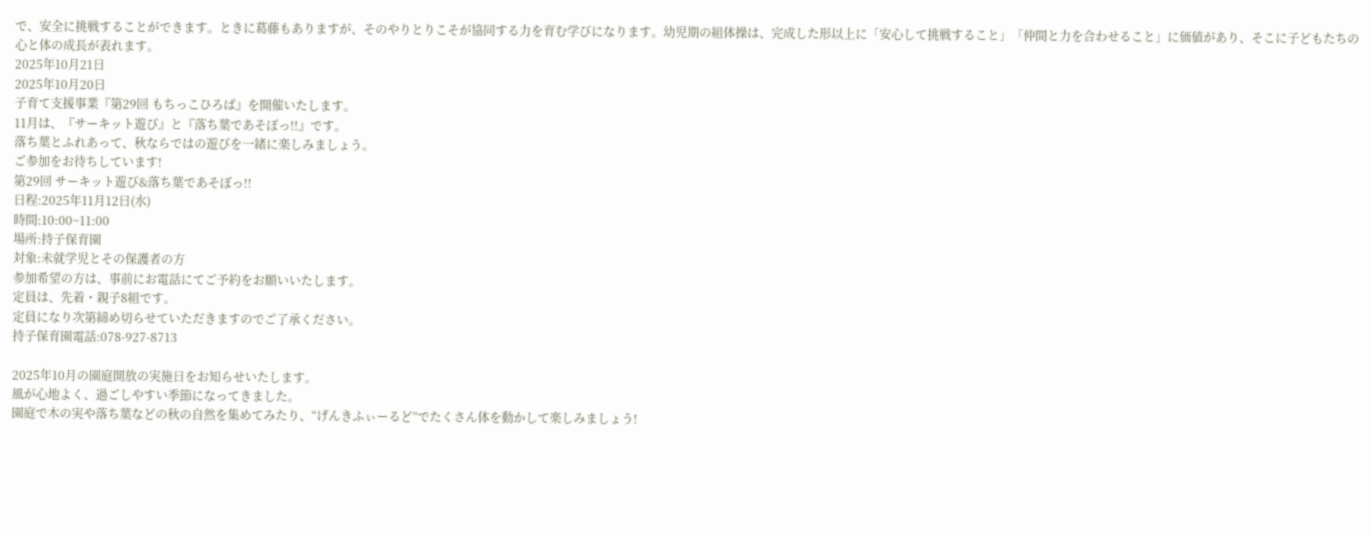で、安全に挑戦することができます。ときに葛藤もありますが、そのやりとりこそが協同する力を育む学びになります。幼児期の組体操は、完成した形以上に「安心して挑戦すること」「仲間と力を合わせること」に価値があり、そこに子どもたちの心と体の成長が表れます。
2025年10月21日
2025年10月20日
子育て支援事業『第29回 もちっこひろば』を開催いたします。
11月は、『サーキット遊び』と『落ち葉であそぼっ!!』です。
落ち葉とふれあって、秋ならではの遊びを一緒に楽しみましょう。
ご参加をお待ちしています!
第29回 サーキット遊び&落ち葉であそぼっ!!
日程:2025年11月12日(水)
時間:10:00~11:00
場所:持子保育園
対象:未就学児とその保護者の方
参加希望の方は、事前にお電話にてご予約をお願いいたします。
定員は、先着・親子8組です。
定員になり次第締め切らせていただきますのでご了承ください。
持子保育園電話:078-927-8713

2025年10月の園庭開放の実施日をお知らせいたします。
風が心地よく、過ごしやすい季節になってきました。
園庭で木の実や落ち葉などの秋の自然を集めてみたり、“げんきふぃーるど”でたくさん体を動かして楽しみましょう!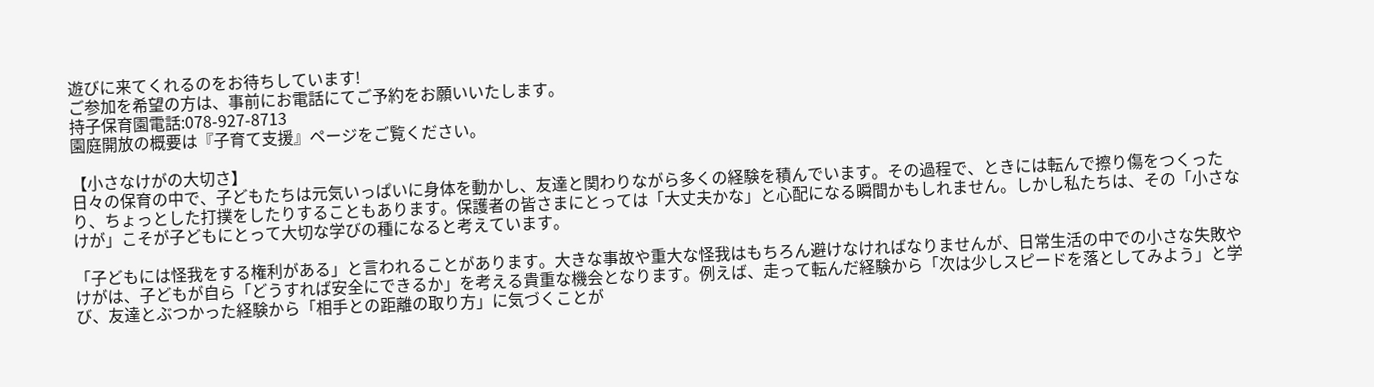遊びに来てくれるのをお待ちしています!
ご参加を希望の方は、事前にお電話にてご予約をお願いいたします。
持子保育園電話:078-927-8713
園庭開放の概要は『子育て支援』ページをご覧ください。

【小さなけがの大切さ】
日々の保育の中で、子どもたちは元気いっぱいに身体を動かし、友達と関わりながら多くの経験を積んでいます。その過程で、ときには転んで擦り傷をつくったり、ちょっとした打撲をしたりすることもあります。保護者の皆さまにとっては「大丈夫かな」と心配になる瞬間かもしれません。しかし私たちは、その「小さなけが」こそが子どもにとって大切な学びの種になると考えています。

「子どもには怪我をする権利がある」と言われることがあります。大きな事故や重大な怪我はもちろん避けなければなりませんが、日常生活の中での小さな失敗やけがは、子どもが自ら「どうすれば安全にできるか」を考える貴重な機会となります。例えば、走って転んだ経験から「次は少しスピードを落としてみよう」と学び、友達とぶつかった経験から「相手との距離の取り方」に気づくことが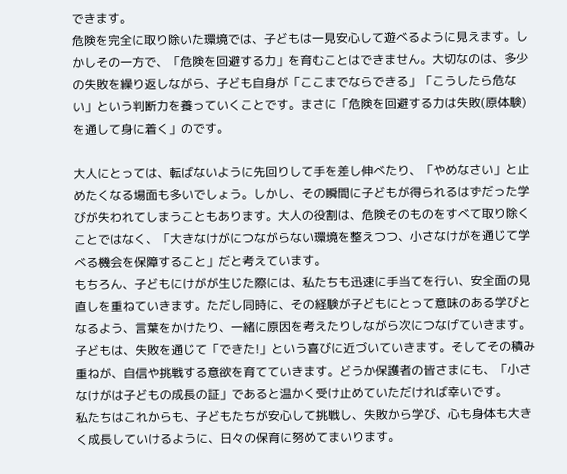できます。
危険を完全に取り除いた環境では、子どもは一見安心して遊べるように見えます。しかしその一方で、「危険を回避する力」を育むことはできません。大切なのは、多少の失敗を繰り返しながら、子ども自身が「ここまでならできる」「こうしたら危ない」という判断力を養っていくことです。まさに「危険を回避する力は失敗(原体験)を通して身に着く」のです。

大人にとっては、転ばないように先回りして手を差し伸べたり、「やめなさい」と止めたくなる場面も多いでしょう。しかし、その瞬間に子どもが得られるはずだった学びが失われてしまうこともあります。大人の役割は、危険そのものをすべて取り除くことではなく、「大きなけがにつながらない環境を整えつつ、小さなけがを通じて学べる機会を保障すること」だと考えています。
もちろん、子どもにけがが生じた際には、私たちも迅速に手当てを行い、安全面の見直しを重ねていきます。ただし同時に、その経験が子どもにとって意味のある学びとなるよう、言葉をかけたり、一緒に原因を考えたりしながら次につなげていきます。
子どもは、失敗を通じて「できた!」という喜びに近づいていきます。そしてその積み重ねが、自信や挑戦する意欲を育てていきます。どうか保護者の皆さまにも、「小さなけがは子どもの成長の証」であると温かく受け止めていただければ幸いです。
私たちはこれからも、子どもたちが安心して挑戦し、失敗から学び、心も身体も大きく成長していけるように、日々の保育に努めてまいります。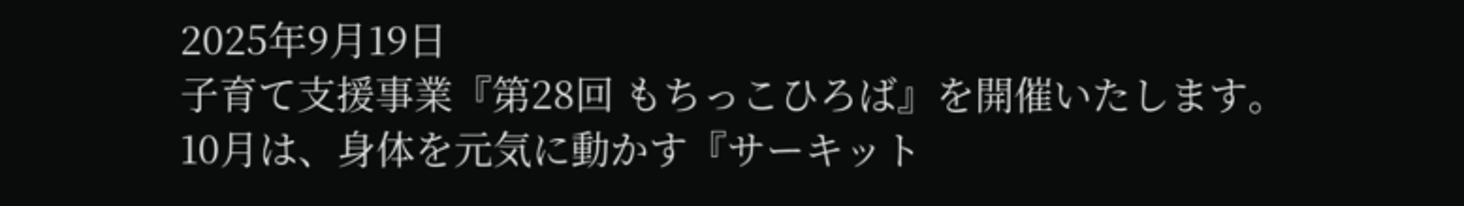2025年9月19日
子育て支援事業『第28回 もちっこひろば』を開催いたします。
10月は、身体を元気に動かす『サーキット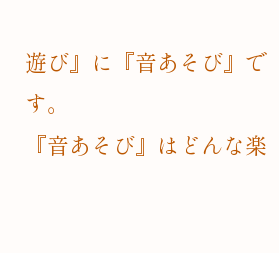遊び』に『音あそび』です。
『音あそび』はどんな楽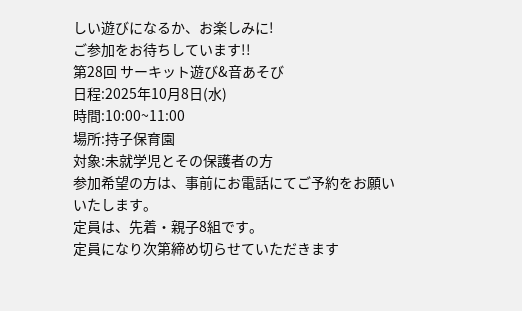しい遊びになるか、お楽しみに!
ご参加をお待ちしています!!
第28回 サーキット遊び&音あそび
日程:2025年10月8日(水)
時間:10:00~11:00
場所:持子保育園
対象:未就学児とその保護者の方
参加希望の方は、事前にお電話にてご予約をお願いいたします。
定員は、先着・親子8組です。
定員になり次第締め切らせていただきます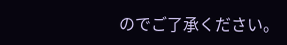のでご了承ください。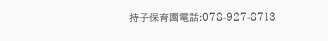持子保育園電話:078-927-8713